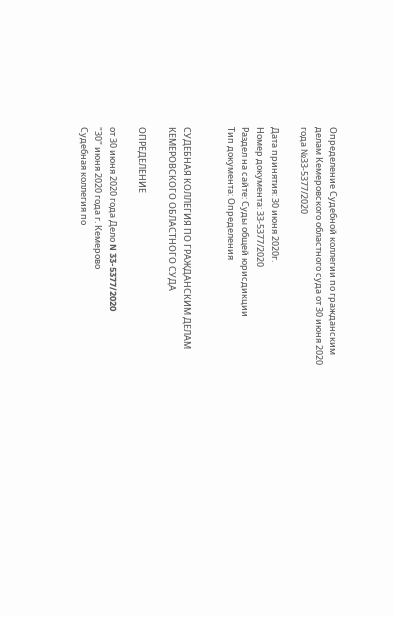Определение Судебной коллегии по гражданским делам Кемеровского областного суда от 30 июня 2020 года №33-5377/2020

Дата принятия: 30 июня 2020г.
Номер документа: 33-5377/2020
Раздел на сайте: Суды общей юрисдикции
Тип документа: Определения


СУДЕБНАЯ КОЛЛЕГИЯ ПО ГРАЖДАНСКИМ ДЕЛАМ КЕМЕРОВСКОГО ОБЛАСТНОГО СУДА

ОПРЕДЕЛЕНИЕ

от 30 июня 2020 года Дело N 33-5377/2020
"30" июня 2020 года г. Кемерово
Судебная коллегия по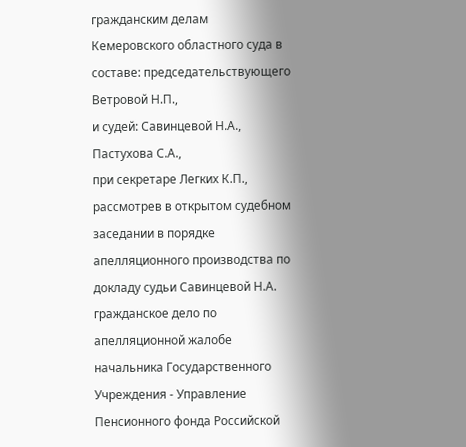гражданским делам Кемеровского областного суда в составе: председательствующего Ветровой Н.П.,
и судей: Савинцевой Н.А., Пастухова С.А.,
при секретаре Легких К.П.,
рассмотрев в открытом судебном заседании в порядке апелляционного производства по докладу судьи Савинцевой Н.А. гражданское дело по апелляционной жалобе начальника Государственного Учреждения - Управление Пенсионного фонда Российской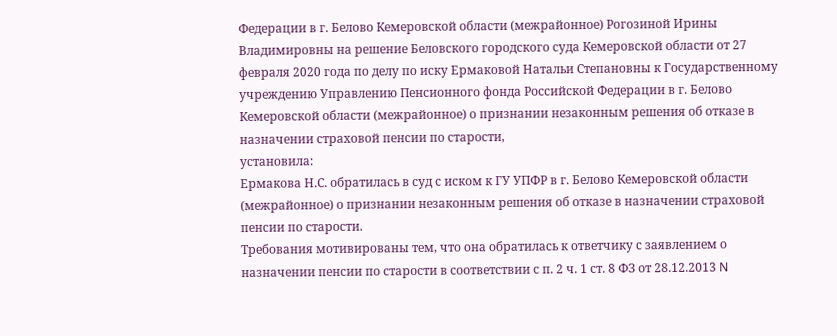Федерации в г. Белово Кемеровской области (межрайонное) Рогозиной Ирины Владимировны на решение Беловского городского суда Кемеровской области от 27 февраля 2020 года по делу по иску Ермаковой Натальи Степановны к Государственному учреждению Управлению Пенсионного фонда Российской Федерации в г. Белово Кемеровской области (межрайонное) о признании незаконным решения об отказе в назначении страховой пенсии по старости,
установила:
Ермакова Н.С. обратилась в суд с иском к ГУ УПФР в г. Белово Кемеровской области (межрайонное) о признании незаконным решения об отказе в назначении страховой пенсии по старости.
Требования мотивированы тем, что она обратилась к ответчику с заявлением о назначении пенсии по старости в соответствии с п. 2 ч. 1 ст. 8 ФЗ от 28.12.2013 N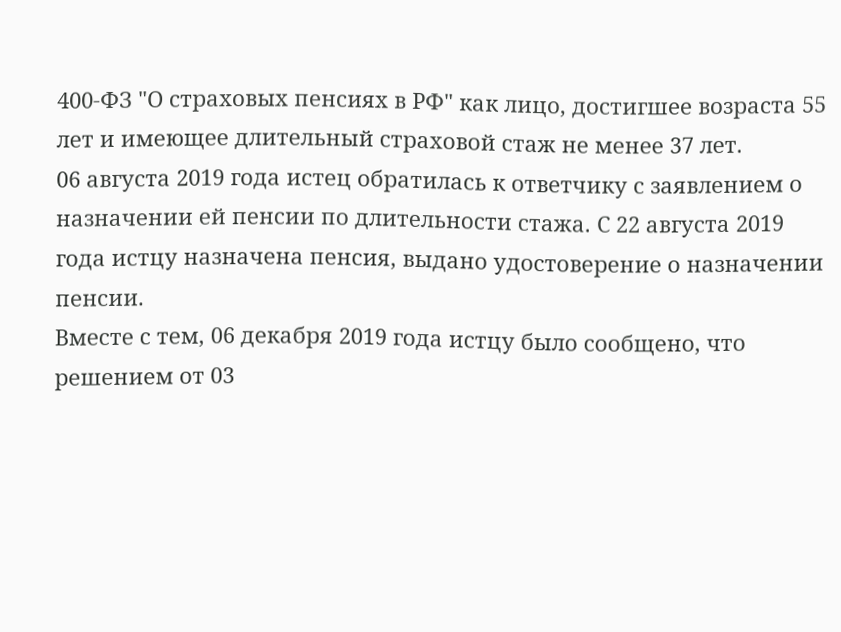400-ФЗ "О страховых пенсиях в РФ" как лицо, достигшее возраста 55 лет и имеющее длительный страховой стаж не менее 37 лет.
06 августа 2019 года истец обратилась к ответчику с заявлением о назначении ей пенсии по длительности стажа. С 22 августа 2019 года истцу назначена пенсия, выдано удостоверение о назначении пенсии.
Вместе с тем, 06 декабря 2019 года истцу было сообщено, что решением от 03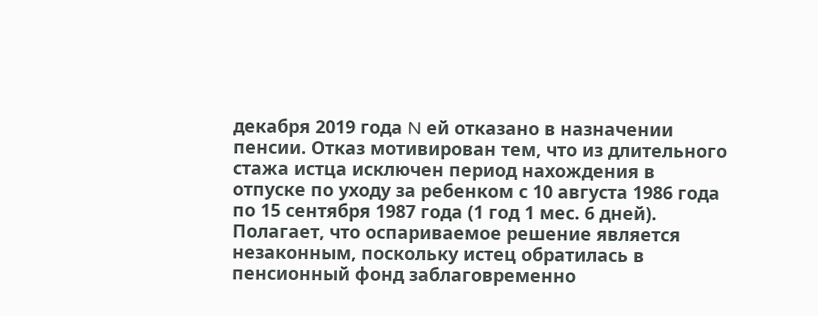декабря 2019 года N ей отказано в назначении пенсии. Отказ мотивирован тем, что из длительного стажа истца исключен период нахождения в отпуске по уходу за ребенком с 10 августа 1986 года по 15 сентября 1987 года (1 год 1 мес. 6 дней).
Полагает, что оспариваемое решение является незаконным, поскольку истец обратилась в пенсионный фонд заблаговременно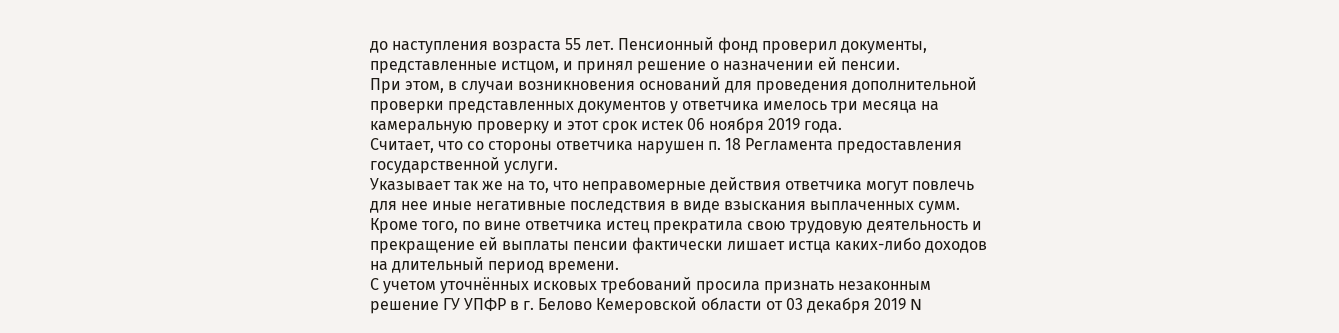до наступления возраста 55 лет. Пенсионный фонд проверил документы, представленные истцом, и принял решение о назначении ей пенсии.
При этом, в случаи возникновения оснований для проведения дополнительной проверки представленных документов у ответчика имелось три месяца на камеральную проверку и этот срок истек 06 ноября 2019 года.
Считает, что со стороны ответчика нарушен п. 18 Регламента предоставления государственной услуги.
Указывает так же на то, что неправомерные действия ответчика могут повлечь для нее иные негативные последствия в виде взыскания выплаченных сумм. Кроме того, по вине ответчика истец прекратила свою трудовую деятельность и прекращение ей выплаты пенсии фактически лишает истца каких-либо доходов на длительный период времени.
С учетом уточнённых исковых требований просила признать незаконным решение ГУ УПФР в г. Белово Кемеровской области от 03 декабря 2019 N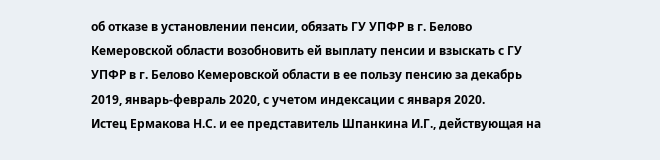об отказе в установлении пенсии, обязать ГУ УПФР в г. Белово Кемеровской области возобновить ей выплату пенсии и взыскать с ГУ УПФР в г. Белово Кемеровской области в ее пользу пенсию за декабрь 2019, январь-февраль 2020, с учетом индексации с января 2020.
Истец Ермакова Н.С. и ее представитель Шпанкина И.Г., действующая на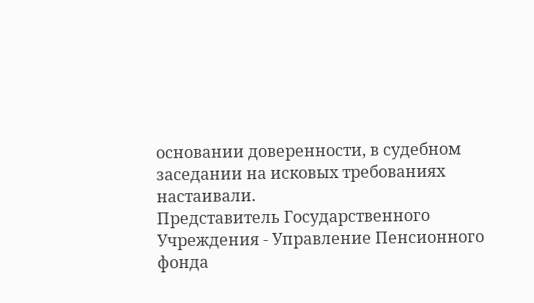основании доверенности, в судебном заседании на исковых требованиях настаивали.
Представитель Государственного Учреждения - Управление Пенсионного фонда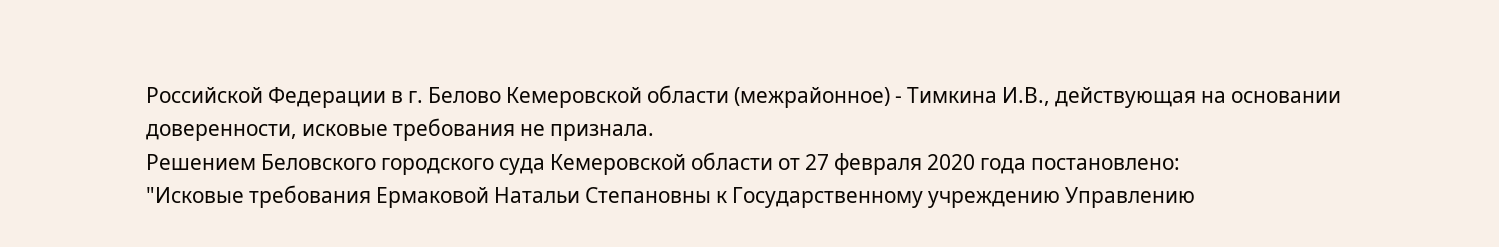Российской Федерации в г. Белово Кемеровской области (межрайонное) - Тимкина И.В., действующая на основании доверенности, исковые требования не признала.
Решением Беловского городского суда Кемеровской области от 27 февраля 2020 года постановлено:
"Исковые требования Ермаковой Натальи Степановны к Государственному учреждению Управлению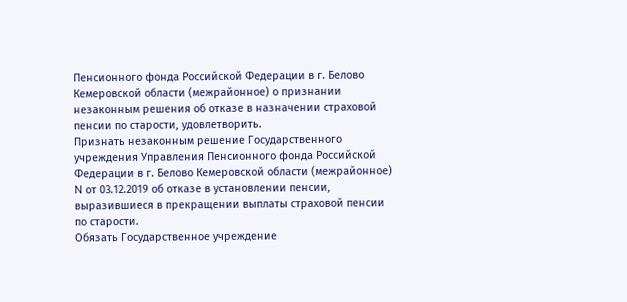Пенсионного фонда Российской Федерации в г. Белово Кемеровской области (межрайонное) о признании незаконным решения об отказе в назначении страховой пенсии по старости, удовлетворить.
Признать незаконным решение Государственного учреждения Управления Пенсионного фонда Российской Федерации в г. Белово Кемеровской области (межрайонное) N от 03.12.2019 об отказе в установлении пенсии, выразившиеся в прекращении выплаты страховой пенсии по старости.
Обязать Государственное учреждение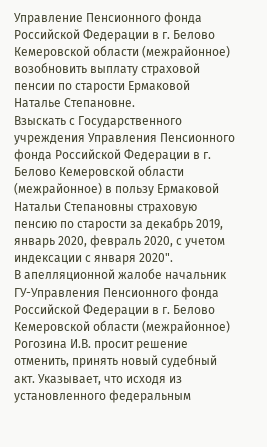Управление Пенсионного фонда Российской Федерации в г. Белово Кемеровской области (межрайонное) возобновить выплату страховой пенсии по старости Ермаковой Наталье Степановне.
Взыскать с Государственного учреждения Управления Пенсионного фонда Российской Федерации в г. Белово Кемеровской области (межрайонное) в пользу Ермаковой Натальи Степановны страховую пенсию по старости за декабрь 2019, январь 2020, февраль 2020, с учетом индексации с января 2020".
В апелляционной жалобе начальник ГУ-Управления Пенсионного фонда Российской Федерации в г. Белово Кемеровской области (межрайонное) Рогозина И.В. просит решение отменить, принять новый судебный акт. Указывает, что исходя из установленного федеральным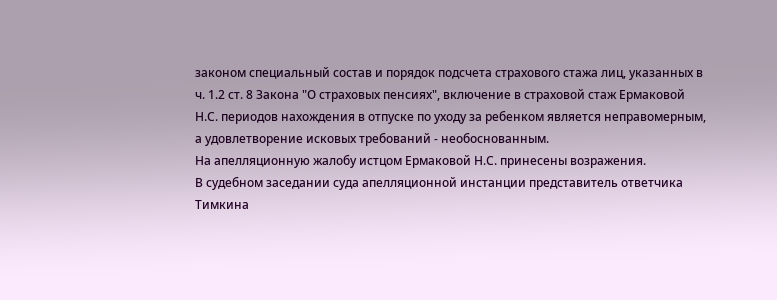законом специальный состав и порядок подсчета страхового стажа лиц, указанных в ч. 1.2 ст. 8 Закона "О страховых пенсиях", включение в страховой стаж Ермаковой Н.С. периодов нахождения в отпуске по уходу за ребенком является неправомерным, а удовлетворение исковых требований - необоснованным.
На апелляционную жалобу истцом Ермаковой Н.С. принесены возражения.
В судебном заседании суда апелляционной инстанции представитель ответчика Тимкина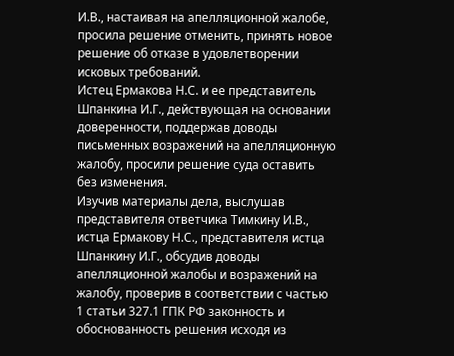И.В., настаивая на апелляционной жалобе, просила решение отменить, принять новое решение об отказе в удовлетворении исковых требований.
Истец Ермакова Н.С. и ее представитель Шпанкина И.Г., действующая на основании доверенности, поддержав доводы письменных возражений на апелляционную жалобу, просили решение суда оставить без изменения.
Изучив материалы дела, выслушав представителя ответчика Тимкину И.В., истца Ермакову Н.С., представителя истца Шпанкину И.Г., обсудив доводы апелляционной жалобы и возражений на жалобу, проверив в соответствии с частью 1 статьи 327.1 ГПК РФ законность и обоснованность решения исходя из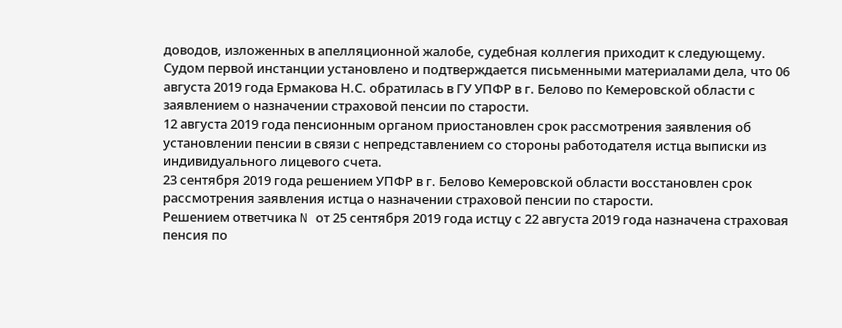доводов, изложенных в апелляционной жалобе, судебная коллегия приходит к следующему.
Судом первой инстанции установлено и подтверждается письменными материалами дела, что 06 августа 2019 года Ермакова Н.С. обратилась в ГУ УПФР в г. Белово по Кемеровской области с заявлением о назначении страховой пенсии по старости.
12 августа 2019 года пенсионным органом приостановлен срок рассмотрения заявления об установлении пенсии в связи с непредставлением со стороны работодателя истца выписки из индивидуального лицевого счета.
23 сентября 2019 года решением УПФР в г. Белово Кемеровской области восстановлен срок рассмотрения заявления истца о назначении страховой пенсии по старости.
Решением ответчика N от 25 сентября 2019 года истцу с 22 августа 2019 года назначена страховая пенсия по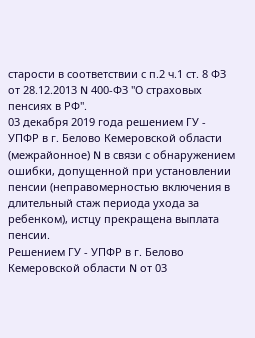старости в соответствии с п.2 ч.1 ст. 8 ФЗ от 28.12.2013 N 400-ФЗ "О страховых пенсиях в РФ".
03 декабря 2019 года решением ГУ - УПФР в г. Белово Кемеровской области (межрайонное) N в связи с обнаружением ошибки, допущенной при установлении пенсии (неправомерностью включения в длительный стаж периода ухода за ребенком), истцу прекращена выплата пенсии.
Решением ГУ - УПФР в г. Белово Кемеровской области N от 03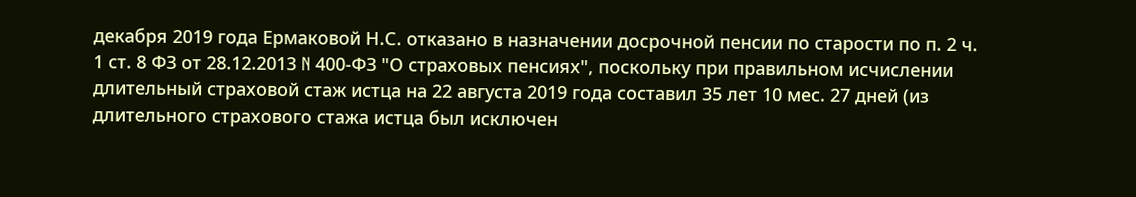декабря 2019 года Ермаковой Н.С. отказано в назначении досрочной пенсии по старости по п. 2 ч. 1 ст. 8 ФЗ от 28.12.2013 N 400-ФЗ "О страховых пенсиях", поскольку при правильном исчислении длительный страховой стаж истца на 22 августа 2019 года составил 35 лет 10 мес. 27 дней (из длительного страхового стажа истца был исключен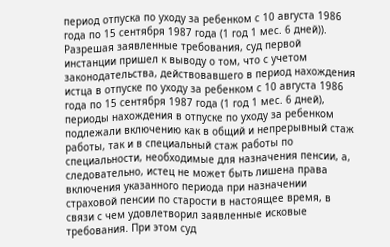период отпуска по уходу за ребенком с 10 августа 1986 года по 15 сентября 1987 года (1 год 1 мес. 6 дней)).
Разрешая заявленные требования, суд первой инстанции пришел к выводу о том, что с учетом законодательства, действовавшего в период нахождения истца в отпуске по уходу за ребенком с 10 августа 1986 года по 15 сентября 1987 года (1 год 1 мес. 6 дней), периоды нахождения в отпуске по уходу за ребенком подлежали включению как в общий и непрерывный стаж работы, так и в специальный стаж работы по специальности, необходимые для назначения пенсии, а, следовательно, истец не может быть лишена права включения указанного периода при назначении страховой пенсии по старости в настоящее время, в связи с чем удовлетворил заявленные исковые требования. При этом суд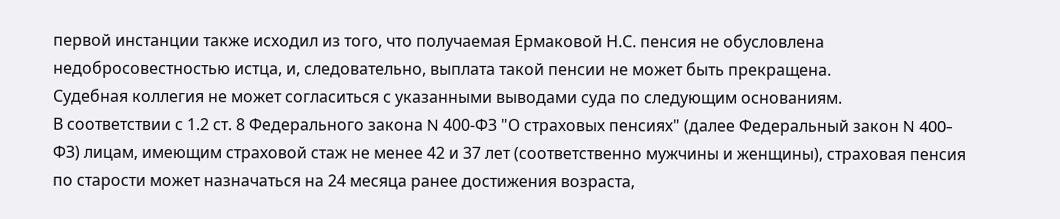первой инстанции также исходил из того, что получаемая Ермаковой Н.С. пенсия не обусловлена недобросовестностью истца, и, следовательно, выплата такой пенсии не может быть прекращена.
Судебная коллегия не может согласиться с указанными выводами суда по следующим основаниям.
В соответствии с 1.2 ст. 8 Федерального закона N 400-ФЗ "О страховых пенсиях" (далее Федеральный закон N 400-ФЗ) лицам, имеющим страховой стаж не менее 42 и 37 лет (соответственно мужчины и женщины), страховая пенсия по старости может назначаться на 24 месяца ранее достижения возраста,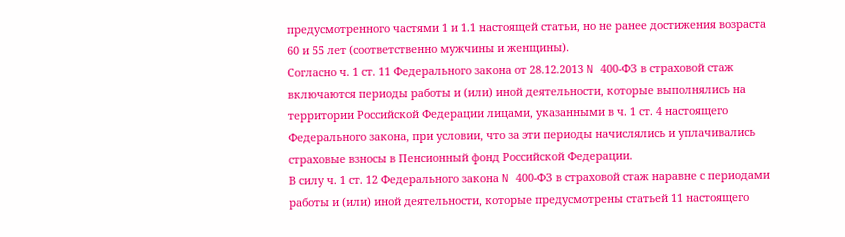предусмотренного частями 1 и 1.1 настоящей статьи, но не ранее достижения возраста 60 и 55 лет (соответственно мужчины и женщины).
Согласно ч. 1 ст. 11 Федерального закона от 28.12.2013 N 400-ФЗ в страховой стаж включаются периоды работы и (или) иной деятельности, которые выполнялись на территории Российской Федерации лицами, указанными в ч. 1 ст. 4 настоящего Федерального закона, при условии, что за эти периоды начислялись и уплачивались страховые взносы в Пенсионный фонд Российской Федерации.
В силу ч. 1 ст. 12 Федерального закона N 400-ФЗ в страховой стаж наравне с периодами работы и (или) иной деятельности, которые предусмотрены статьей 11 настоящего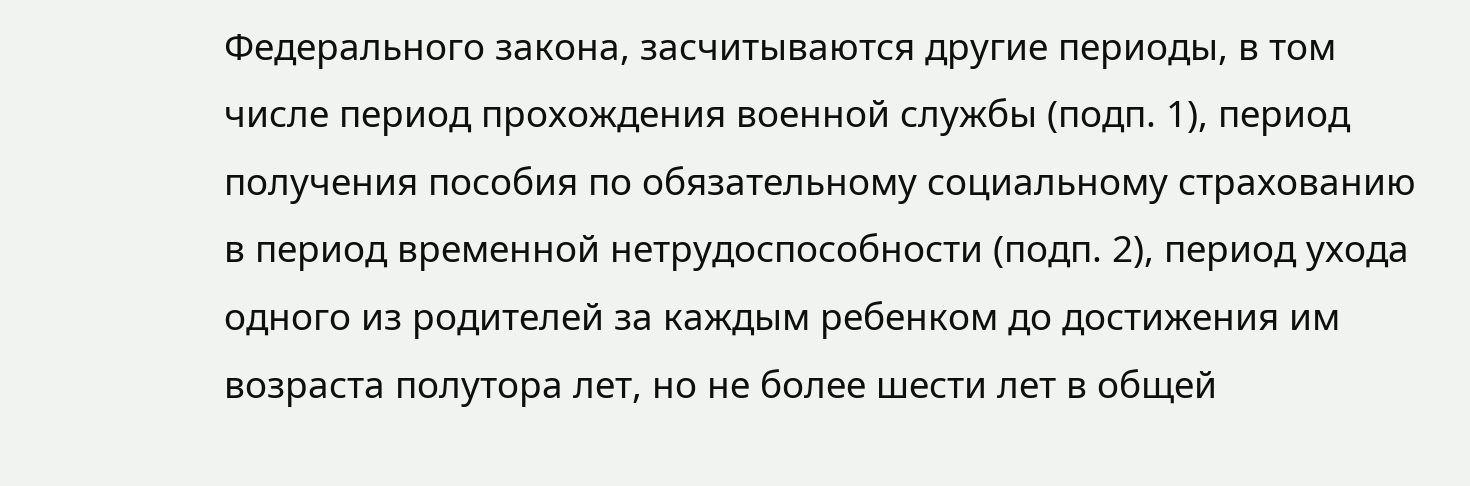Федерального закона, засчитываются другие периоды, в том числе период прохождения военной службы (подп. 1), период получения пособия по обязательному социальному страхованию в период временной нетрудоспособности (подп. 2), период ухода одного из родителей за каждым ребенком до достижения им возраста полутора лет, но не более шести лет в общей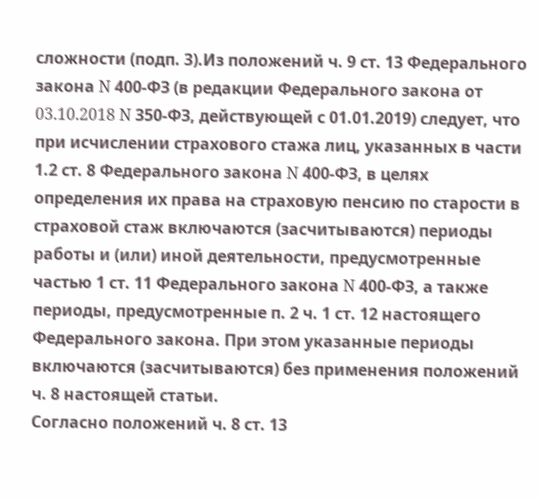сложности (подп. 3).Из положений ч. 9 ст. 13 Федерального закона N 400-ФЗ (в редакции Федерального закона от 03.10.2018 N 350-ФЗ, действующей с 01.01.2019) следует, что при исчислении страхового стажа лиц, указанных в части 1.2 ст. 8 Федерального закона N 400-ФЗ, в целях определения их права на страховую пенсию по старости в страховой стаж включаются (засчитываются) периоды работы и (или) иной деятельности, предусмотренные частью 1 ст. 11 Федерального закона N 400-ФЗ, а также периоды, предусмотренные п. 2 ч. 1 ст. 12 настоящего Федерального закона. При этом указанные периоды включаются (засчитываются) без применения положений ч. 8 настоящей статьи.
Согласно положений ч. 8 ст. 13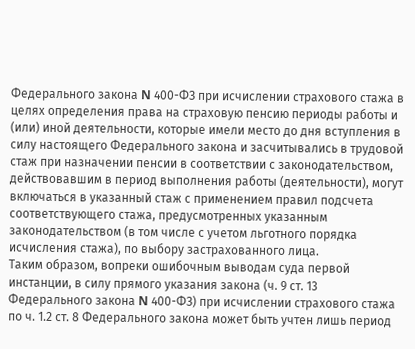Федерального закона N 400-ФЗ при исчислении страхового стажа в целях определения права на страховую пенсию периоды работы и (или) иной деятельности, которые имели место до дня вступления в силу настоящего Федерального закона и засчитывались в трудовой стаж при назначении пенсии в соответствии с законодательством, действовавшим в период выполнения работы (деятельности), могут включаться в указанный стаж с применением правил подсчета соответствующего стажа, предусмотренных указанным законодательством (в том числе с учетом льготного порядка исчисления стажа), по выбору застрахованного лица.
Таким образом, вопреки ошибочным выводам суда первой инстанции, в силу прямого указания закона (ч. 9 ст. 13 Федерального закона N 400-ФЗ) при исчислении страхового стажа по ч. 1.2 ст. 8 Федерального закона может быть учтен лишь период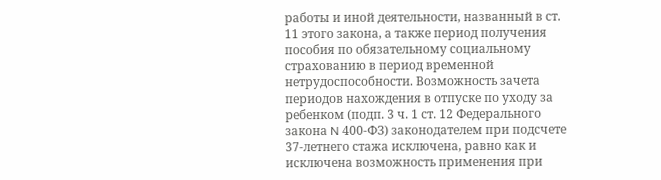работы и иной деятельности, названный в ст. 11 этого закона, а также период получения пособия по обязательному социальному страхованию в период временной нетрудоспособности. Возможность зачета периодов нахождения в отпуске по уходу за ребенком (подп. 3 ч. 1 ст. 12 Федерального закона N 400-ФЗ) законодателем при подсчете 37-летнего стажа исключена, равно как и исключена возможность применения при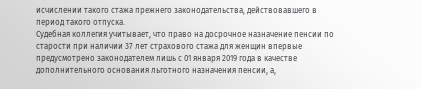исчислении такого стажа прежнего законодательства, действовавшего в период такого отпуска.
Судебная коллегия учитывает, что право на досрочное назначение пенсии по старости при наличии 37 лет страхового стажа для женщин впервые предусмотрено законодателем лишь с 01 января 2019 года в качестве дополнительного основания льготного назначения пенсии, а,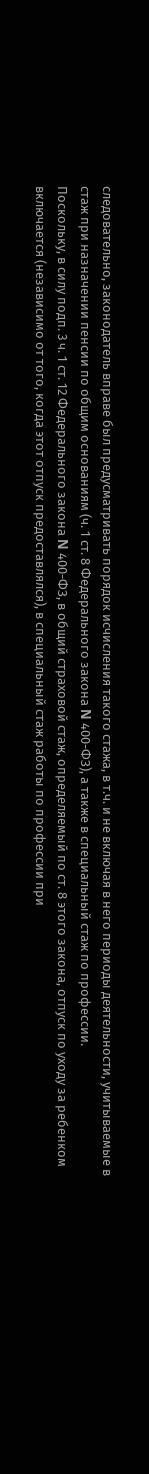следовательно, законодатель вправе был предусматривать порядок исчисления такого стажа, в т.ч. и не включая в него периоды деятельности, учитываемые в стаж при назначении пенсии по общим основаниям (ч. 1 ст. 8 Федерального закона N 400-ФЗ), а также в специальный стаж по профессии.
Поскольку, в силу подп. 3 ч. 1 ст. 12 Федерального закона N 400-ФЗ, в общий страховой стаж, определяемый по ст. 8 этого закона, отпуск по уходу за ребенком включается (независимо от того, когда этот отпуск предоставлялся), в специальный стаж работы по профессии при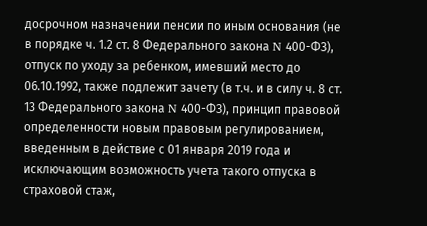досрочном назначении пенсии по иным основания (не в порядке ч. 1.2 ст. 8 Федерального закона N 400-ФЗ), отпуск по уходу за ребенком, имевший место до 06.10.1992, также подлежит зачету (в т.ч. и в силу ч. 8 ст. 13 Федерального закона N 400-ФЗ), принцип правовой определенности новым правовым регулированием, введенным в действие с 01 января 2019 года и исключающим возможность учета такого отпуска в страховой стаж,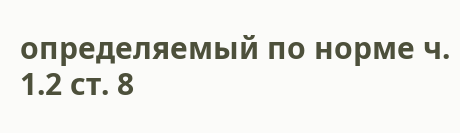определяемый по норме ч. 1.2 ст. 8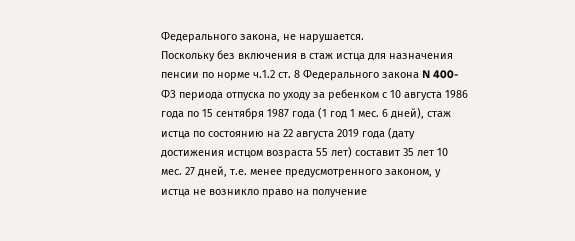Федерального закона, не нарушается.
Поскольку без включения в стаж истца для назначения пенсии по норме ч.1.2 ст. 8 Федерального закона N 400-ФЗ периода отпуска по уходу за ребенком с 10 августа 1986 года по 15 сентября 1987 года (1 год 1 мес. 6 дней), стаж истца по состоянию на 22 августа 2019 года (дату достижения истцом возраста 55 лет) составит 35 лет 10 мес. 27 дней, т.е. менее предусмотренного законом, у истца не возникло право на получение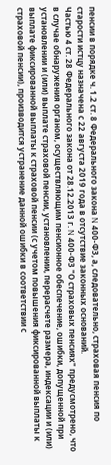пенсии в порядке ч. 1.2 ст. 8 Федерального закона N 400-ФЗ, а, следовательно, страховая пенсия по старости истцу назначена с 22 августа 2019 года в отсутствие законных оснований.
Частью 4 ст. 28 Федерального закона от 28.12.2013 г. N 400-ФЗ "О страховых пенсиях" предусмотрено, что в случае обнаружения органом, осуществляющим пенсионное обеспечение, ошибки, допущенной при установлении и (или) выплате страховой пенсии, установлении, перерасчете размера, индексации и (или) выплате фиксированной выплаты к страховой пенсии (с учетом повышения фиксированной выплаты к страховой пенсии), производится устранение данной ошибки в соответствии с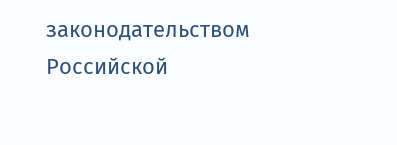законодательством Российской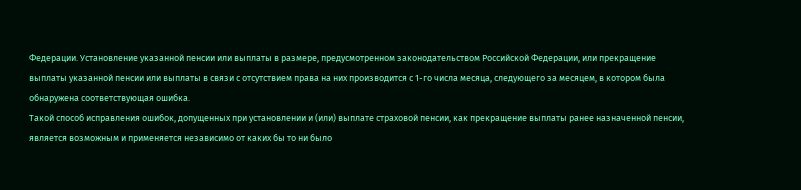Федерации. Установление указанной пенсии или выплаты в размере, предусмотренном законодательством Российской Федерации, или прекращение выплаты указанной пенсии или выплаты в связи с отсутствием права на них производится с 1-го числа месяца, следующего за месяцем, в котором была обнаружена соответствующая ошибка.
Такой способ исправления ошибок, допущенных при установлении и (или) выплате страховой пенсии, как прекращение выплаты ранее назначенной пенсии, является возможным и применяется независимо от каких бы то ни было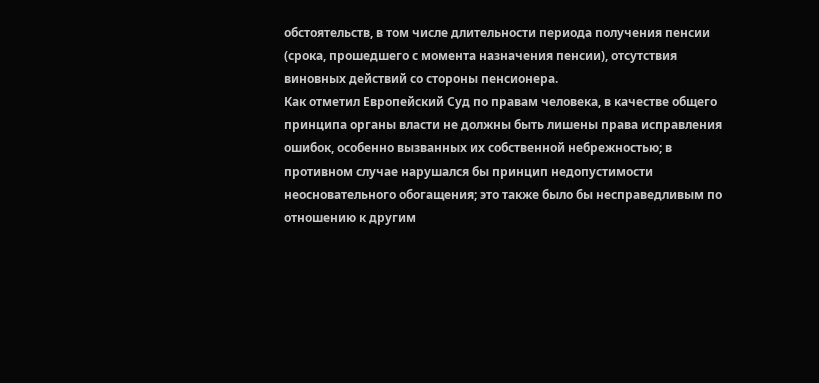обстоятельств, в том числе длительности периода получения пенсии (срока, прошедшего с момента назначения пенсии), отсутствия виновных действий со стороны пенсионера.
Как отметил Европейский Суд по правам человека, в качестве общего принципа органы власти не должны быть лишены права исправления ошибок, особенно вызванных их собственной небрежностью; в противном случае нарушался бы принцип недопустимости неосновательного обогащения; это также было бы несправедливым по отношению к другим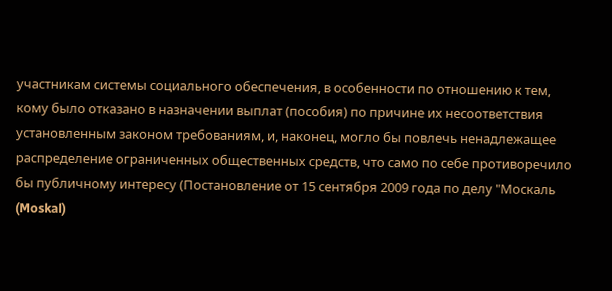участникам системы социального обеспечения, в особенности по отношению к тем, кому было отказано в назначении выплат (пособия) по причине их несоответствия установленным законом требованиям, и, наконец, могло бы повлечь ненадлежащее распределение ограниченных общественных средств, что само по себе противоречило бы публичному интересу (Постановление от 15 сентября 2009 года по делу "Москаль (Moskal)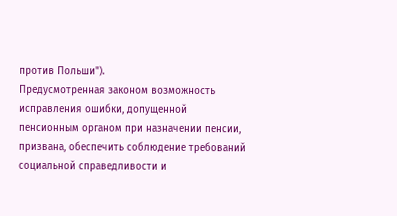против Польши").
Предусмотренная законом возможность исправления ошибки, допущенной пенсионным органом при назначении пенсии, призвана, обеспечить соблюдение требований социальной справедливости и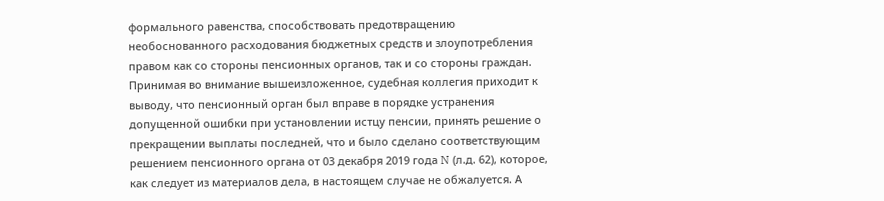формального равенства, способствовать предотвращению необоснованного расходования бюджетных средств и злоупотребления правом как со стороны пенсионных органов, так и со стороны граждан.
Принимая во внимание вышеизложенное, судебная коллегия приходит к выводу, что пенсионный орган был вправе в порядке устранения допущенной ошибки при установлении истцу пенсии, принять решение о прекращении выплаты последней, что и было сделано соответствующим решением пенсионного органа от 03 декабря 2019 года N (л.д. 62), которое, как следует из материалов дела, в настоящем случае не обжалуется. А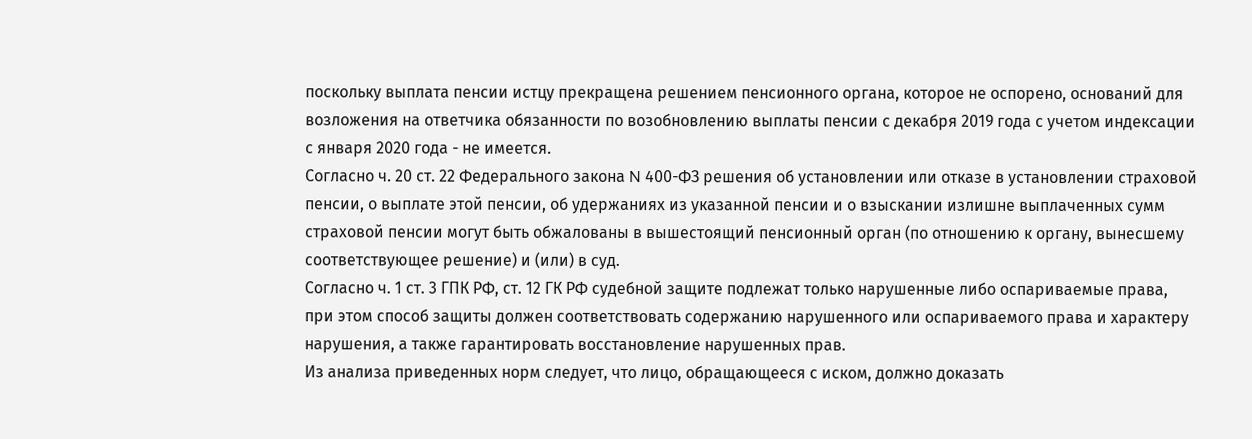поскольку выплата пенсии истцу прекращена решением пенсионного органа, которое не оспорено, оснований для возложения на ответчика обязанности по возобновлению выплаты пенсии с декабря 2019 года с учетом индексации с января 2020 года - не имеется.
Согласно ч. 20 ст. 22 Федерального закона N 400-ФЗ решения об установлении или отказе в установлении страховой пенсии, о выплате этой пенсии, об удержаниях из указанной пенсии и о взыскании излишне выплаченных сумм страховой пенсии могут быть обжалованы в вышестоящий пенсионный орган (по отношению к органу, вынесшему соответствующее решение) и (или) в суд.
Согласно ч. 1 ст. 3 ГПК РФ, ст. 12 ГК РФ судебной защите подлежат только нарушенные либо оспариваемые права, при этом способ защиты должен соответствовать содержанию нарушенного или оспариваемого права и характеру нарушения, а также гарантировать восстановление нарушенных прав.
Из анализа приведенных норм следует, что лицо, обращающееся с иском, должно доказать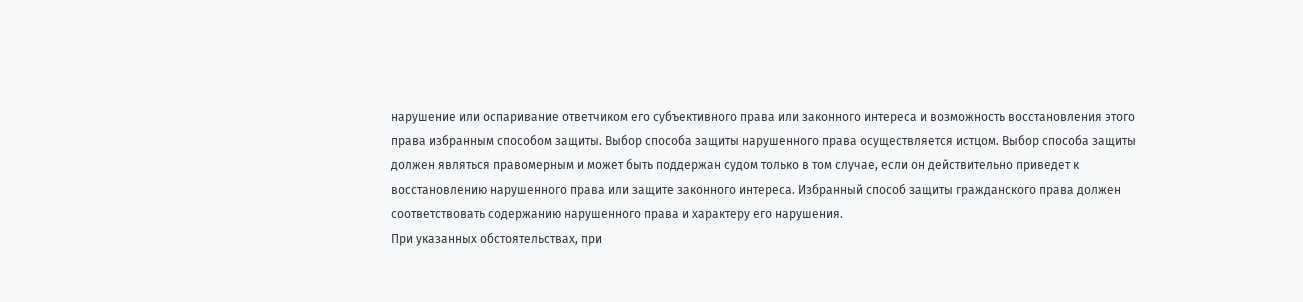нарушение или оспаривание ответчиком его субъективного права или законного интереса и возможность восстановления этого права избранным способом защиты. Выбор способа защиты нарушенного права осуществляется истцом. Выбор способа защиты должен являться правомерным и может быть поддержан судом только в том случае, если он действительно приведет к восстановлению нарушенного права или защите законного интереса. Избранный способ защиты гражданского права должен соответствовать содержанию нарушенного права и характеру его нарушения.
При указанных обстоятельствах, при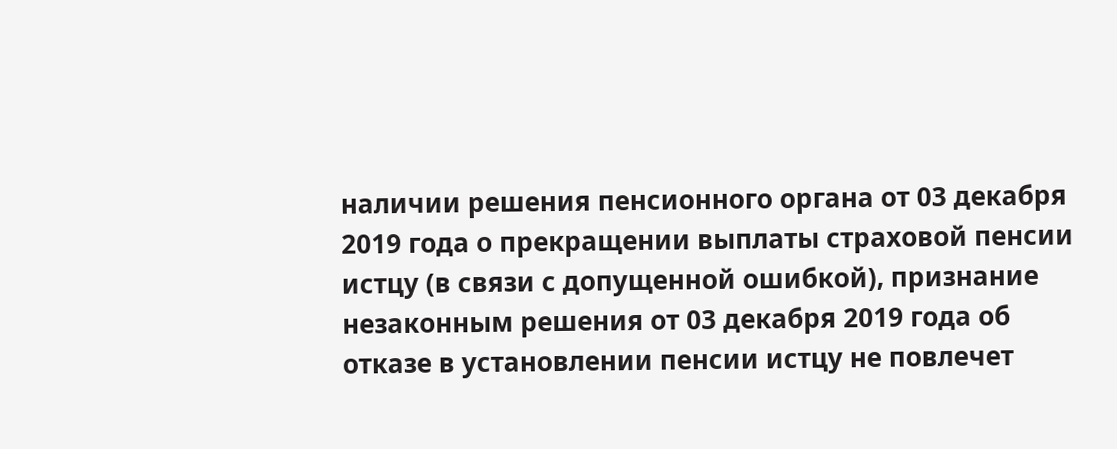наличии решения пенсионного органа от 03 декабря 2019 года о прекращении выплаты страховой пенсии истцу (в связи с допущенной ошибкой), признание незаконным решения от 03 декабря 2019 года об отказе в установлении пенсии истцу не повлечет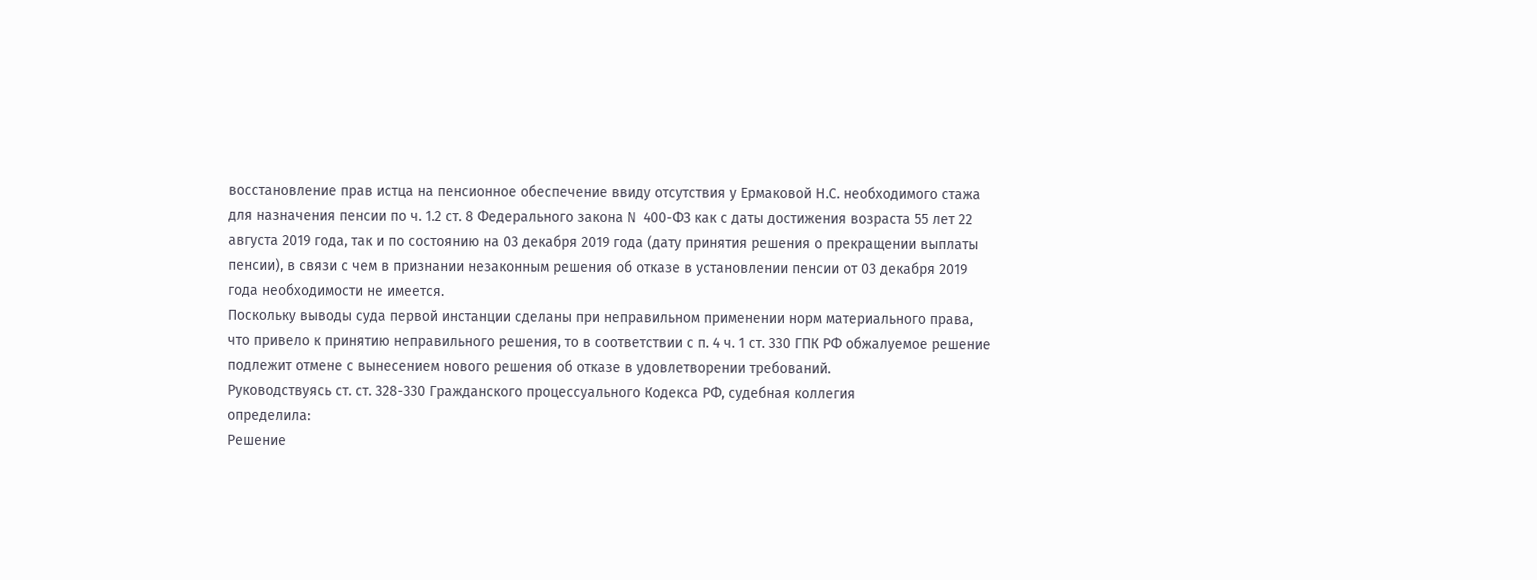восстановление прав истца на пенсионное обеспечение ввиду отсутствия у Ермаковой Н.С. необходимого стажа для назначения пенсии по ч. 1.2 ст. 8 Федерального закона N 400-ФЗ как с даты достижения возраста 55 лет 22 августа 2019 года, так и по состоянию на 03 декабря 2019 года (дату принятия решения о прекращении выплаты пенсии), в связи с чем в признании незаконным решения об отказе в установлении пенсии от 03 декабря 2019 года необходимости не имеется.
Поскольку выводы суда первой инстанции сделаны при неправильном применении норм материального права, что привело к принятию неправильного решения, то в соответствии с п. 4 ч. 1 ст. 330 ГПК РФ обжалуемое решение подлежит отмене с вынесением нового решения об отказе в удовлетворении требований.
Руководствуясь ст. ст. 328-330 Гражданского процессуального Кодекса РФ, судебная коллегия
определила:
Решение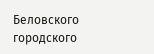Беловского городского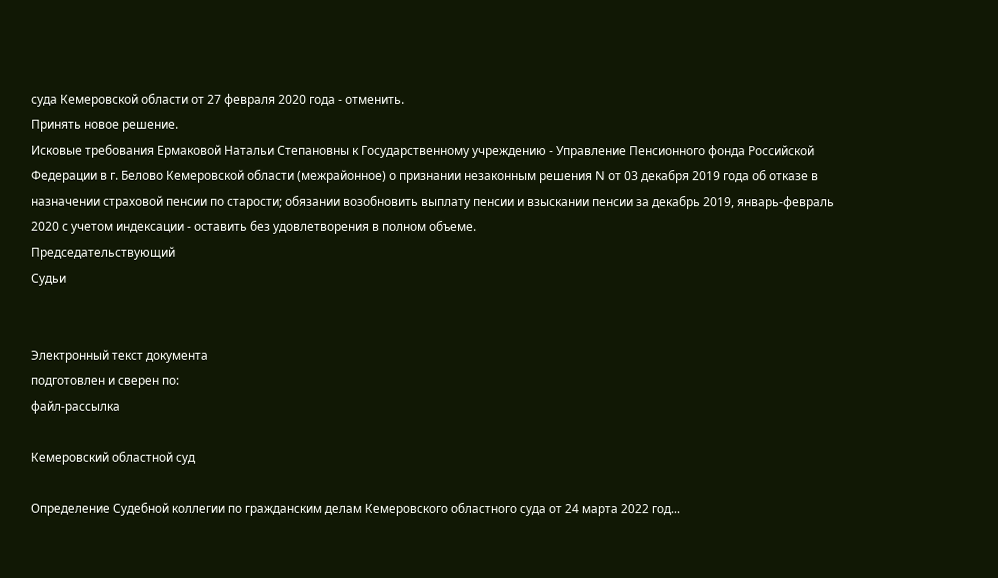суда Кемеровской области от 27 февраля 2020 года - отменить.
Принять новое решение.
Исковые требования Ермаковой Натальи Степановны к Государственному учреждению - Управление Пенсионного фонда Российской Федерации в г. Белово Кемеровской области (межрайонное) о признании незаконным решения N от 03 декабря 2019 года об отказе в назначении страховой пенсии по старости; обязании возобновить выплату пенсии и взыскании пенсии за декабрь 2019, январь-февраль 2020 с учетом индексации - оставить без удовлетворения в полном объеме.
Председательствующий
Судьи


Электронный текст документа
подготовлен и сверен по:
файл-рассылка

Кемеровский областной суд

Определение Судебной коллегии по гражданским делам Кемеровского областного суда от 24 марта 2022 год...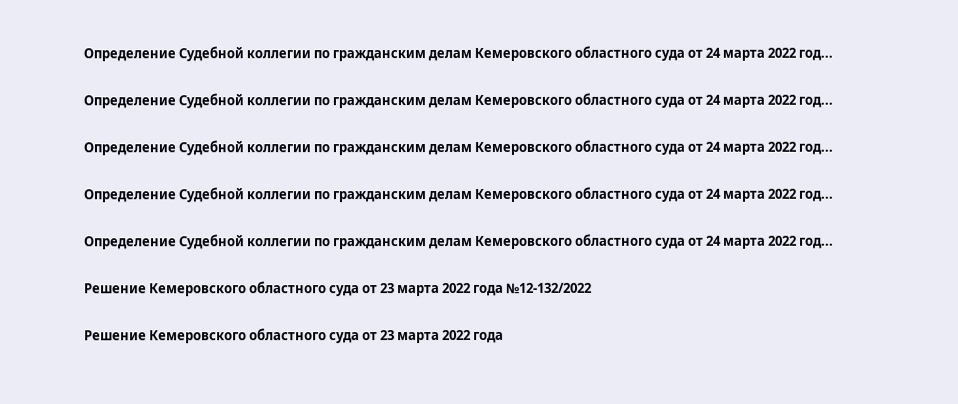Определение Судебной коллегии по гражданским делам Кемеровского областного суда от 24 марта 2022 год...

Определение Судебной коллегии по гражданским делам Кемеровского областного суда от 24 марта 2022 год...

Определение Судебной коллегии по гражданским делам Кемеровского областного суда от 24 марта 2022 год...

Определение Судебной коллегии по гражданским делам Кемеровского областного суда от 24 марта 2022 год...

Определение Судебной коллегии по гражданским делам Кемеровского областного суда от 24 марта 2022 год...

Решение Кемеровского областного суда от 23 марта 2022 года №12-132/2022

Решение Кемеровского областного суда от 23 марта 2022 года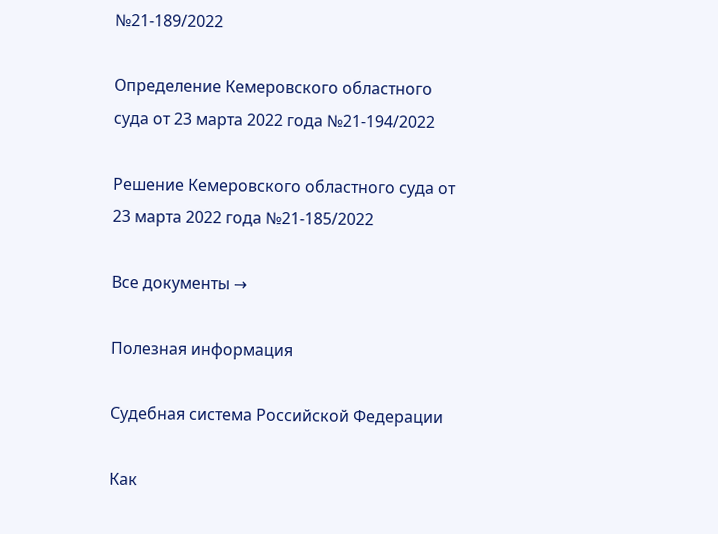№21-189/2022

Определение Кемеровского областного суда от 23 марта 2022 года №21-194/2022

Решение Кемеровского областного суда от 23 марта 2022 года №21-185/2022

Все документы →

Полезная информация

Судебная система Российской Федерации

Как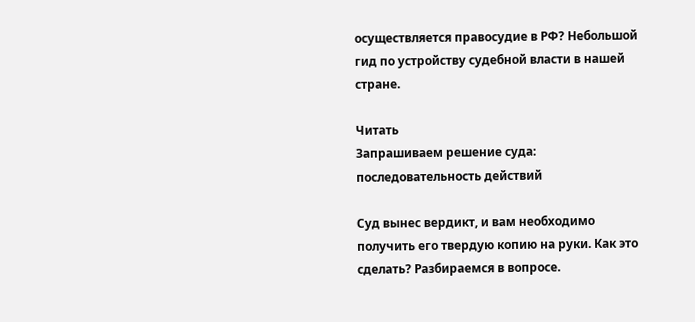осуществляется правосудие в РФ? Небольшой гид по устройству судебной власти в нашей стране.

Читать
Запрашиваем решение суда: последовательность действий

Суд вынес вердикт, и вам необходимо получить его твердую копию на руки. Как это сделать? Разбираемся в вопросе.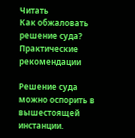Читать
Как обжаловать решение суда? Практические рекомендации

Решение суда можно оспорить в вышестоящей инстанции.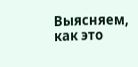Выясняем, как это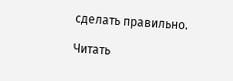сделать правильно.

Читать